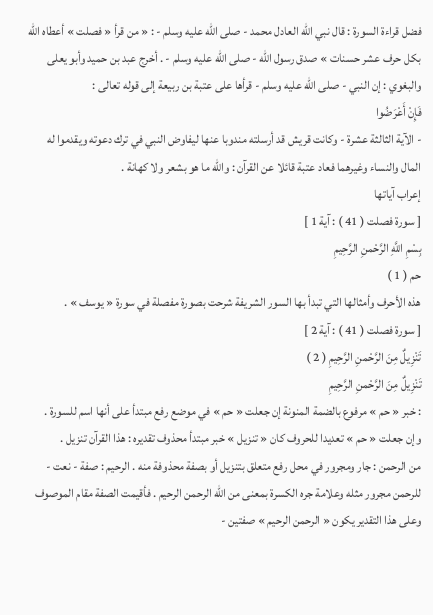فضل قراءة السورة : قال نبي الله العادل محمد - صلى الله عليه وسلم - : « من قرأ « فصلت » أعطاه الله بكل حرف عشر حسنات » صدق رسول الله - صلى الله عليه وسلم - . أخرج عبد بن حميد وأبو يعلى والبغوي : إن النبي - صلى الله عليه وسلم - قرأها على عتبة بن ربيعة إلى قوله تعالى :
فَإِنْ أَعْرَضُوا
- الآية الثالثة عشرة - وكانت قريش قد أرسلته مندوبا عنها ليفاوض النبي في ترك دعوته ويقدموا له المال والنساء وغيرهما فعاد عتبة قائلا عن القرآن : والله ما هو بشعر ولا كهانة .
إعراب آياتها
[ سورة فصلت ( 41 ) : آية 1 ]
بِسْمِ اللَّهِ الرَّحْمنِ الرَّحِيمِ
حم ( 1 )
هذه الأحرف وأمثالها التي تبدأ بها السور الشريفة شرحت بصورة مفصلة في سورة « يوسف » .
[ سورة فصلت ( 41 ) : آية 2 ]
تَنْزِيلٌ مِنَ الرَّحْمنِ الرَّحِيمِ ( 2 )
تَنْزِيلٌ مِنَ الرَّحْمنِ الرَّحِيمِ
: خبر « حم » مرفوع بالضمة المنونة إن جعلت « حم » في موضع رفع مبتدأ على أنها اسم للسورة . وإن جعلت « حم » تعديدا للحروف كان « تنزيل » خبر مبتدأ محذوف تقديره : هذا القرآن تنزيل .
من الرحمن : جار ومجرور في محل رفع متعلق بتنزيل أو بصفة محذوفة منه . الرحيم : صفة - نعت - للرحمن مجرور مثله وعلامة جره الكسرة بمعنى من الله الرحمن الرحيم . فأقيمت الصفة مقام الموصوف وعلى هذا التقدير يكون « الرحمن الرحيم » صفتين -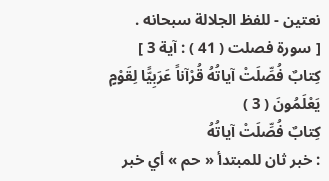نعتين - للفظ الجلالة سبحانه .
[ سورة فصلت ( 41 ) : آية 3 ]
كِتابٌ فُصِّلَتْ آياتُهُ قُرْآناً عَرَبِيًّا لِقَوْمٍ يَعْلَمُونَ ( 3 )
كِتابٌ فُصِّلَتْ آياتُهُ
: خبر ثان للمبتدأ « حم » أي خبر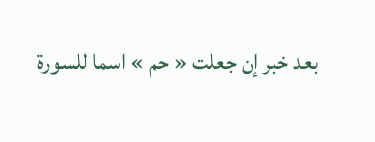بعد خبر إن جعلت « حم » اسما للسورة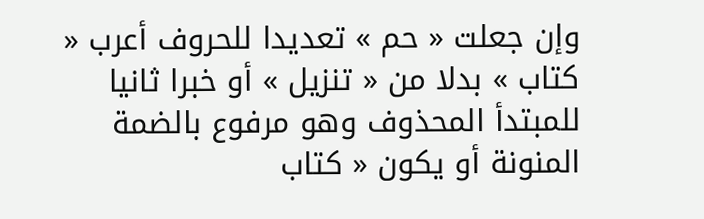وإن جعلت « حم » تعديدا للحروف أعرب « كتاب » بدلا من « تنزيل » أو خبرا ثانيا للمبتدأ المحذوف وهو مرفوع بالضمة المنونة أو يكون « كتاب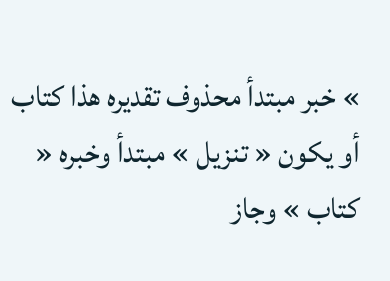» خبر مبتدأ محذوف تقديره هذا كتاب أو يكون « تنزيل » مبتدأ وخبره « كتاب » وجاز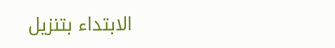الابتداء بتنزيل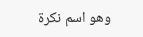وهو اسم نكرة